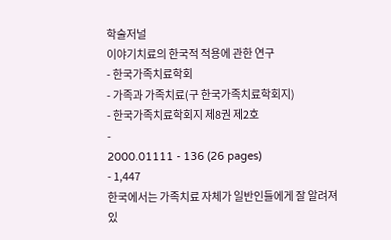학술저널
이야기치료의 한국적 적용에 관한 연구
- 한국가족치료학회
- 가족과 가족치료(구 한국가족치료학회지)
- 한국가족치료학회지 제8권 제2호
-
2000.01111 - 136 (26 pages)
- 1,447
한국에서는 가족치료 자체가 일반인들에게 잘 알려져 있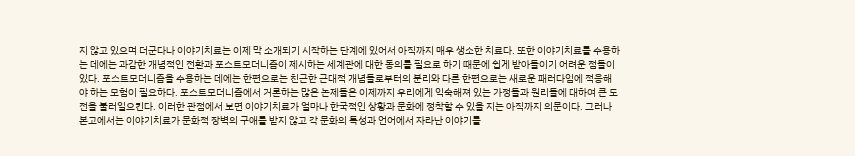지 않고 있으며 더군다나 이야기치료는 이제 막 소개되기 시작하는 단계에 있어서 아직까지 매우 생소한 치료다. 또한 이야기치료를 수용하는 데에는 과감한 개념적인 전환과 포스트모더니즘이 제시하는 세계관에 대한 동의를 필요로 하기 때문에 쉽게 받아들이기 어려운 점들이 있다. 포스트모더니즘을 수용하는 데에는 한편으로는 친근한 근대적 개념들로부터의 분리와 다른 한편으로는 새로운 패러다임에 적응해야 하는 모험이 필요하다. 포스트모더니즘에서 거론하는 많은 논제들은 이제까지 우리에게 익숙해져 있는 가정들과 원리들에 대하여 큰 도전을 불러일으킨다. 이러한 관점에서 보면 이야기치료가 얼마나 한국적인 상황과 문화에 정착할 수 있을 지는 아직까지 의문이다. 그러나 본고에서는 이야기치료가 문화적 장벽의 구애를 받지 않고 각 문화의 특성과 언어에서 자라난 이야기를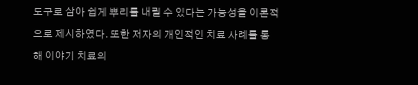도구로 삼아 쉽게 뿌리를 내릴 수 있다는 가능성을 이론적으로 제시하였다. 또한 저자의 개인적인 치료 사례를 통해 이야기 치료의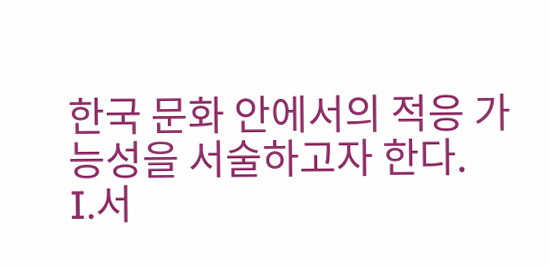한국 문화 안에서의 적응 가능성을 서술하고자 한다.
I.서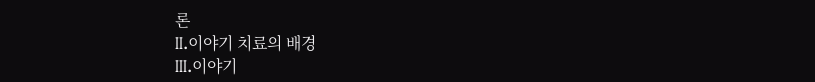론
II.이야기 치료의 배경
III.이야기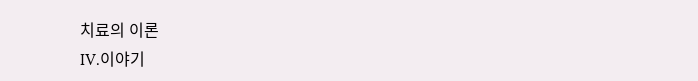치료의 이론
IV.이야기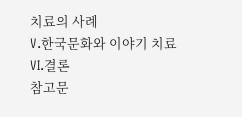치료의 사례
V.한국문화와 이야기 치료
VI.결론
참고문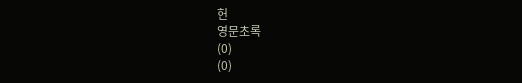헌
영문초록
(0)
(0)